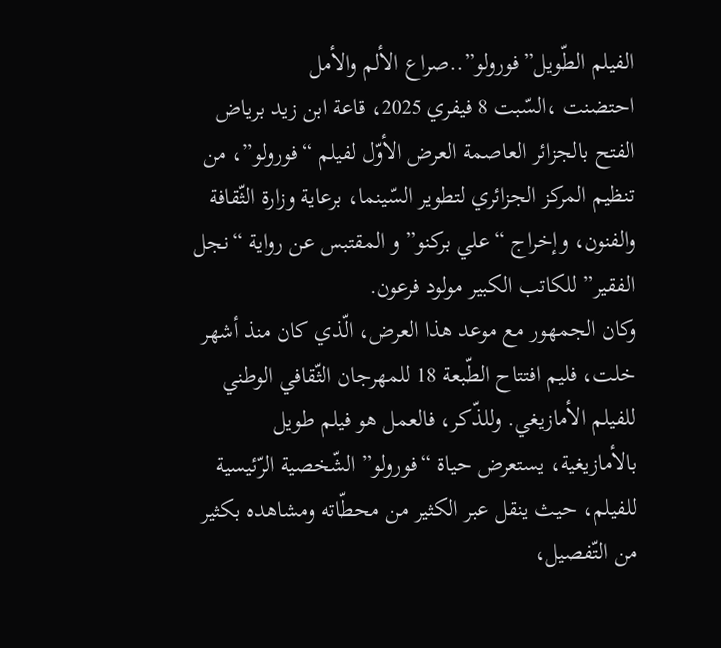الفيلم الطّويل”فورولو”..صراع الألم والأمل
احتضنت ،السّبت 8 فيفري 2025، قاعة ابن زيد برياض الفتح بالجزائر العاصمة العرض الأوّل لفيلم “فورولو”، من تنظيم المركز الجزائري لتطوير السّينما، برعاية وزارة الثّقافة والفنون، وإخراج “علي بركنو” و المقتبس عن رواية “نجل الفقير” للكاتب الكبير مولود فرعون.
وكان الجمهور مع موعد هذا العرض، الّذي كان منذ أشهر خلت، فليم افتتاح الطّبعة 18 للمهرجان الثّقافي الوطني للفيلم الأمازيغي. وللذّكر، فالعمل هو فيلم طويل بالأمازيغية، يستعرض حياة “فورولو” الشّخصية الرّئيسية للفيلم، حيث ينقل عبر الكثير من محطّاته ومشاهده بكثير من التّفصيل،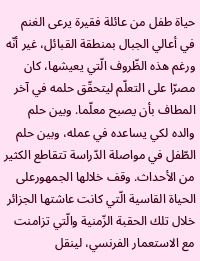حياة طفل من عائلة فقيرة يرعى الغنم في أعالي الجبال بمنطقة القبائل، غير أنّه ورغم هذه الظّروف الّتي يعيشها، كان مصرّا على التعلّم ليتحقّق حلمه في آخر المطاف بأن يصبح معلّما. وبين حلم والده لكي يساعده في عمله، وبين حلم الطّفل في مواصلة الدّراسة تتقاطع الكثير من الأحداث. وقف خلالها الجمهورعلى الحياة القاسية الّتي كانت عاشتها الجزائر خلال تلك الحقبة الزّمنية والّتي تزامنت مع الاستعمار الفرنسي، لينقل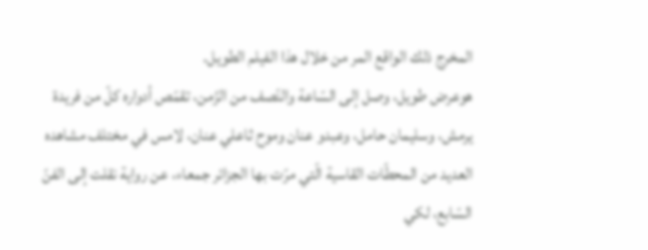المخرج ذلك الواقع المر من خلال هذا الفيلم الطويل.
هوعرض طويل، وصل إلى السّاعة والنّصف من الزّمن، تقمّص أدواره كلّ من فريدة يرمش، وسليمان حامل، وعبدو عنان وموح ثاعلي عنان، لامس في مختلف مشاهده العديد من المحطّات القاسية الّتي مرّت بها الجزائر جمعاء، عن رواية نقلت إلى الفنّ السّابع، لكي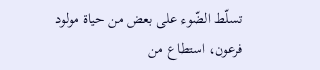تسلّط الضّوء على بعض من حياة مولود فرعون، استطاع من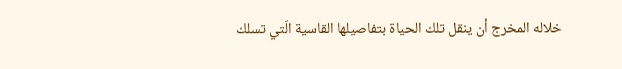خلاله المخرج أن ينقل تلك الحياة بتفاصيلها القاسية الّتي تسلك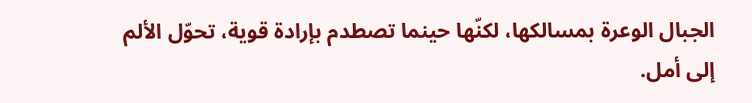الجبال الوعرة بمسالكها، لكنّها حينما تصطدم بإرادة قوية، تحوّل الألم إلى أمل.